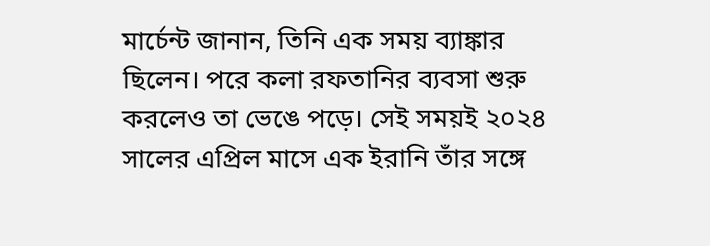মার্চেন্ট জানান, তিনি এক সময় ব্যাঙ্কার ছিলেন। পরে কলা রফতানির ব্যবসা শুরু করলেও তা ভেঙে পড়ে। সেই সময়ই ২০২৪ সালের এপ্রিল মাসে এক ইরানি তাঁর সঙ্গে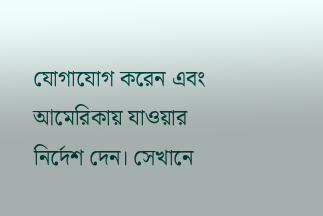যোগাযোগ করেন এবং আমেরিকায় যাওয়ার নির্দেশ দেন। সেখানে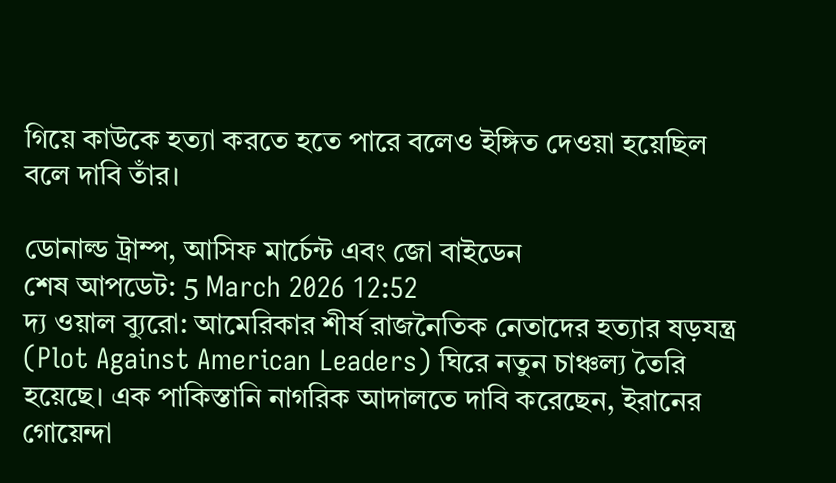গিয়ে কাউকে হত্যা করতে হতে পারে বলেও ইঙ্গিত দেওয়া হয়েছিল বলে দাবি তাঁর।

ডোনাল্ড ট্রাম্প, আসিফ মার্চেন্ট এবং জো বাইডেন
শেষ আপডেট: 5 March 2026 12:52
দ্য ওয়াল ব্যুরো: আমেরিকার শীর্ষ রাজনৈতিক নেতাদের হত্যার ষড়যন্ত্র (Plot Against American Leaders) ঘিরে নতুন চাঞ্চল্য তৈরি হয়েছে। এক পাকিস্তানি নাগরিক আদালতে দাবি করেছেন, ইরানের গোয়েন্দা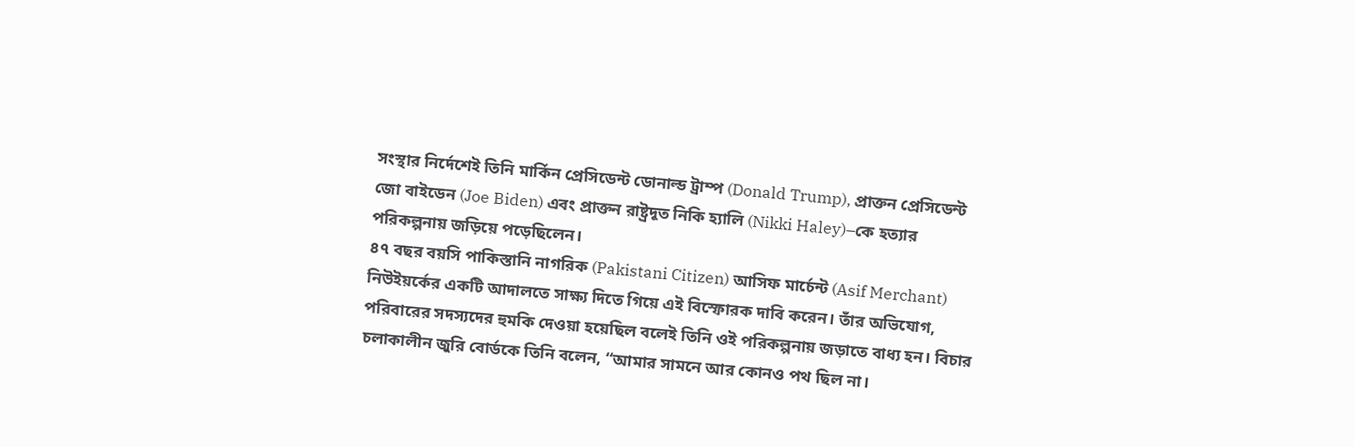সংস্থার নির্দেশেই তিনি মার্কিন প্রেসিডেন্ট ডোনাল্ড ট্রাম্প (Donald Trump), প্রাক্তন প্রেসিডেন্ট জো বাইডেন (Joe Biden) এবং প্রাক্তন রাষ্ট্রদূত নিকি হ্যালি (Nikki Haley)–কে হত্যার পরিকল্পনায় জড়িয়ে পড়েছিলেন।
৪৭ বছর বয়সি পাকিস্তানি নাগরিক (Pakistani Citizen) আসিফ মার্চেন্ট (Asif Merchant) নিউইয়র্কের একটি আদালতে সাক্ষ্য দিতে গিয়ে এই বিস্ফোরক দাবি করেন। তাঁর অভিযোগ, পরিবারের সদস্যদের হুমকি দেওয়া হয়েছিল বলেই তিনি ওই পরিকল্পনায় জড়াতে বাধ্য হন। বিচার চলাকালীন জুরি বোর্ডকে তিনি বলেন, “আমার সামনে আর কোনও পথ ছিল না।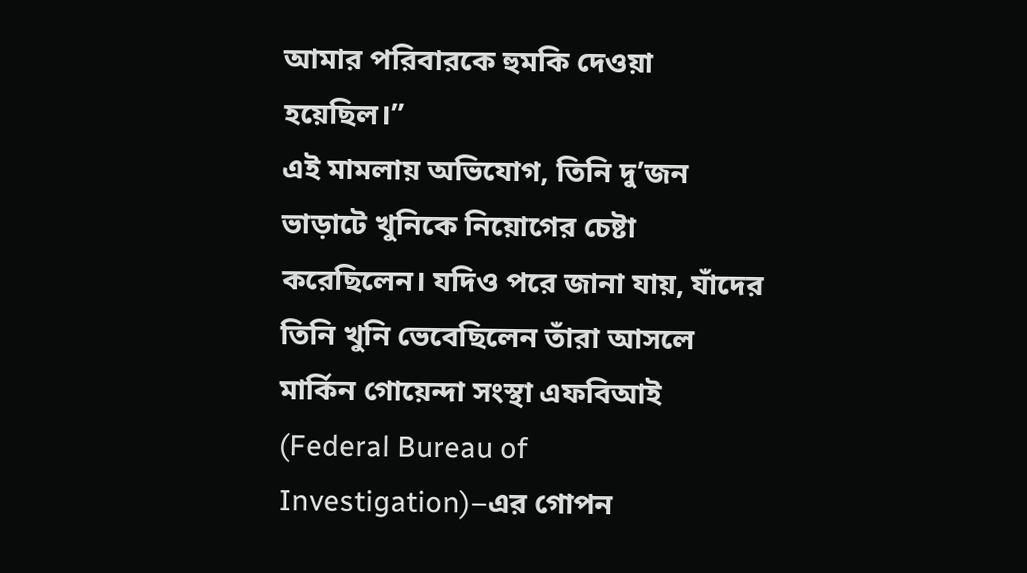আমার পরিবারকে হুমকি দেওয়া হয়েছিল।”
এই মামলায় অভিযোগ, তিনি দু’জন ভাড়াটে খুনিকে নিয়োগের চেষ্টা করেছিলেন। যদিও পরে জানা যায়, যাঁদের তিনি খুনি ভেবেছিলেন তাঁরা আসলে মার্কিন গোয়েন্দা সংস্থা এফবিআই (Federal Bureau of Investigation)–এর গোপন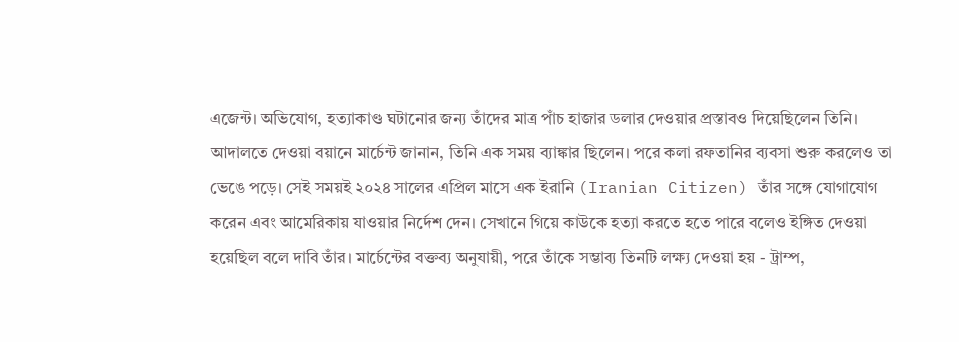এজেন্ট। অভিযোগ, হত্যাকাণ্ড ঘটানোর জন্য তাঁদের মাত্র পাঁচ হাজার ডলার দেওয়ার প্রস্তাবও দিয়েছিলেন তিনি।
আদালতে দেওয়া বয়ানে মার্চেন্ট জানান, তিনি এক সময় ব্যাঙ্কার ছিলেন। পরে কলা রফতানির ব্যবসা শুরু করলেও তা ভেঙে পড়ে। সেই সময়ই ২০২৪ সালের এপ্রিল মাসে এক ইরানি (Iranian Citizen) তাঁর সঙ্গে যোগাযোগ করেন এবং আমেরিকায় যাওয়ার নির্দেশ দেন। সেখানে গিয়ে কাউকে হত্যা করতে হতে পারে বলেও ইঙ্গিত দেওয়া হয়েছিল বলে দাবি তাঁর। মার্চেন্টের বক্তব্য অনুযায়ী, পরে তাঁকে সম্ভাব্য তিনটি লক্ষ্য দেওয়া হয় - ট্রাম্প,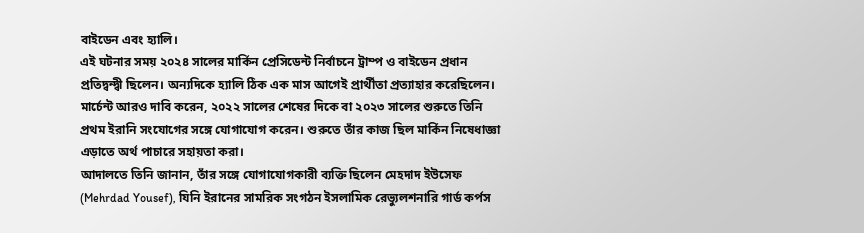বাইডেন এবং হ্যালি।
এই ঘটনার সময় ২০২৪ সালের মার্কিন প্রেসিডেন্ট নির্বাচনে ট্রাম্প ও বাইডেন প্রধান প্রতিদ্বন্দ্বী ছিলেন। অন্যদিকে হ্যালি ঠিক এক মাস আগেই প্রার্থীতা প্রত্যাহার করেছিলেন।
মার্চেন্ট আরও দাবি করেন, ২০২২ সালের শেষের দিকে বা ২০২৩ সালের শুরুতে তিনি প্রথম ইরানি সংযোগের সঙ্গে যোগাযোগ করেন। শুরুতে তাঁর কাজ ছিল মার্কিন নিষেধাজ্ঞা এড়াতে অর্থ পাচারে সহায়তা করা।
আদালতে তিনি জানান, তাঁর সঙ্গে যোগাযোগকারী ব্যক্তি ছিলেন মেহদাদ ইউসেফ (Mehrdad Yousef), যিনি ইরানের সামরিক সংগঠন ইসলামিক রেভ্যুলশনারি গার্ড কর্পস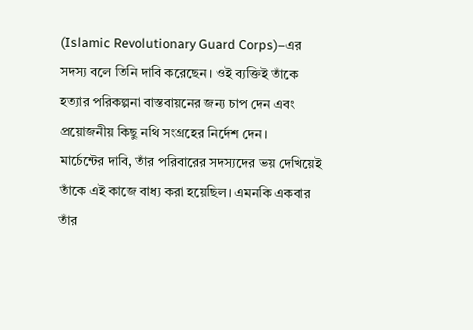(Islamic Revolutionary Guard Corps)–এর সদস্য বলে তিনি দাবি করেছেন। ওই ব্যক্তিই তাঁকে হত্যার পরিকল্পনা বাস্তবায়নের জন্য চাপ দেন এবং প্রয়োজনীয় কিছু নথি সংগ্রহের নির্দেশ দেন।
মার্চেন্টের দাবি, তাঁর পরিবারের সদস্যদের ভয় দেখিয়েই তাঁকে এই কাজে বাধ্য করা হয়েছিল। এমনকি একবার তাঁর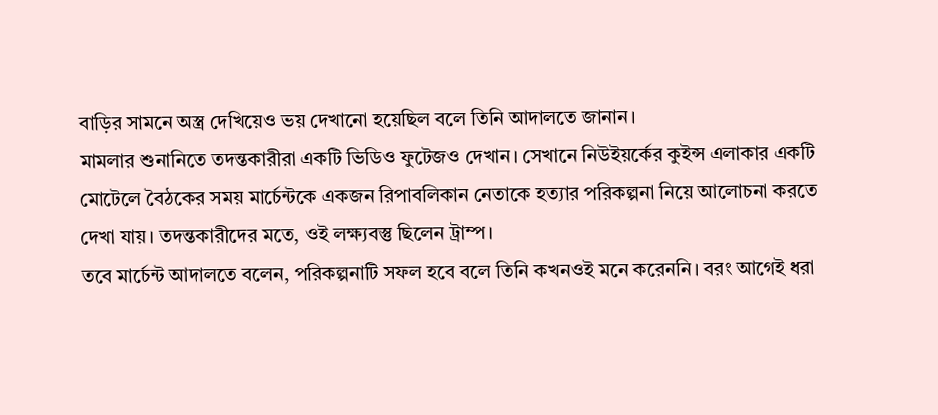বাড়ির সামনে অস্ত্র দেখিয়েও ভয় দেখানো হয়েছিল বলে তিনি আদালতে জানান।
মামলার শুনানিতে তদন্তকারীরা একটি ভিডিও ফুটেজও দেখান। সেখানে নিউইয়র্কের কুইন্স এলাকার একটি মোটেলে বৈঠকের সময় মার্চেন্টকে একজন রিপাবলিকান নেতাকে হত্যার পরিকল্পনা নিয়ে আলোচনা করতে দেখা যায়। তদন্তকারীদের মতে, ওই লক্ষ্যবস্তু ছিলেন ট্রাম্প।
তবে মার্চেন্ট আদালতে বলেন, পরিকল্পনাটি সফল হবে বলে তিনি কখনওই মনে করেননি। বরং আগেই ধরা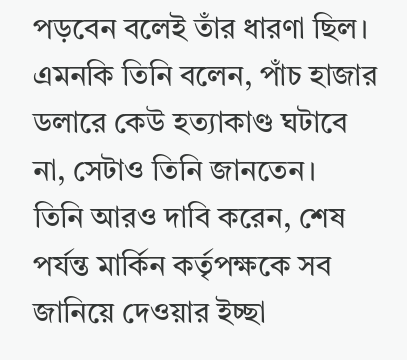পড়বেন বলেই তাঁর ধারণা ছিল। এমনকি তিনি বলেন, পাঁচ হাজার ডলারে কেউ হত্যাকাণ্ড ঘটাবে না, সেটাও তিনি জানতেন।
তিনি আরও দাবি করেন, শেষ পর্যন্ত মার্কিন কর্তৃপক্ষকে সব জানিয়ে দেওয়ার ইচ্ছা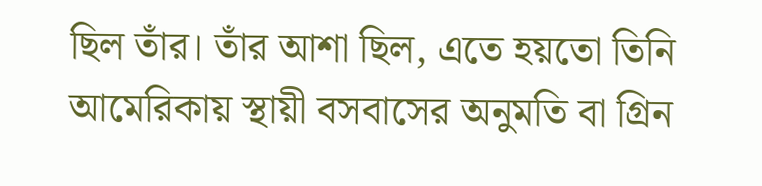ছিল তাঁর। তাঁর আশা ছিল, এতে হয়তো তিনি আমেরিকায় স্থায়ী বসবাসের অনুমতি বা গ্রিন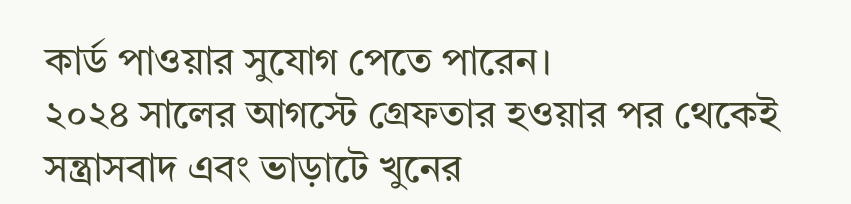কার্ড পাওয়ার সুযোগ পেতে পারেন।
২০২৪ সালের আগস্টে গ্রেফতার হওয়ার পর থেকেই সন্ত্রাসবাদ এবং ভাড়াটে খুনের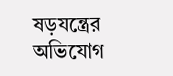ষড়যন্ত্রের অভিযোগ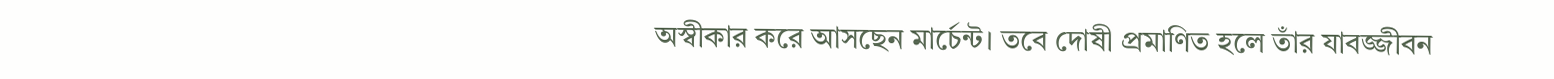অস্বীকার করে আসছেন মার্চেন্ট। তবে দোষী প্রমাণিত হলে তাঁর যাবজ্জীবন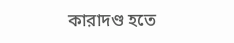কারাদণ্ড হতে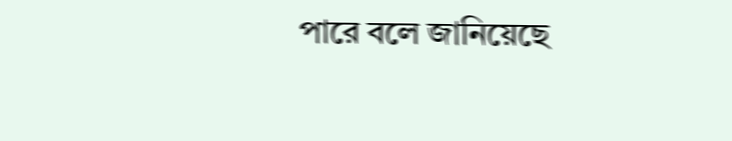পারে বলে জানিয়েছে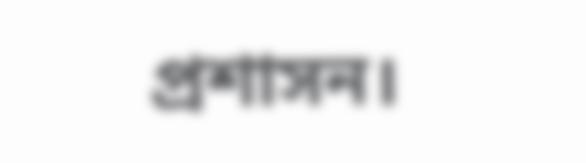প্রশাসন।